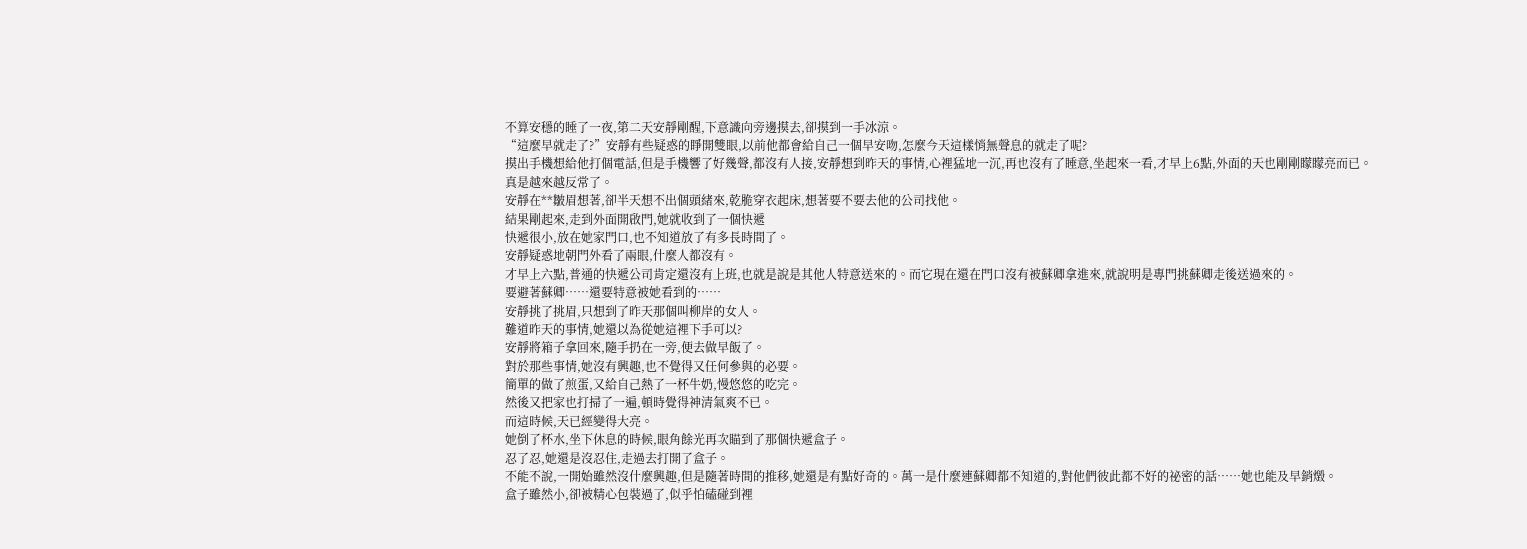不算安穩的睡了一夜,第二天安靜剛醒,下意識向旁邊摸去,卻摸到一手冰涼。
“這麼早就走了?”安靜有些疑惑的睜開雙眼,以前他都會給自己一個早安吻,怎麼今天這樣悄無聲息的就走了呢?
摸出手機想給他打個電話,但是手機響了好幾聲,都沒有人接,安靜想到昨天的事情,心裡猛地一沉,再也沒有了睡意,坐起來一看,才早上6點,外面的天也剛剛矇矇亮而已。
真是越來越反常了。
安靜在**皺眉想著,卻半天想不出個頭緒來,乾脆穿衣起床,想著要不要去他的公司找他。
結果剛起來,走到外面開啟門,她就收到了一個快遞
快遞很小,放在她家門口,也不知道放了有多長時間了。
安靜疑惑地朝門外看了兩眼,什麼人都沒有。
才早上六點,普通的快遞公司肯定還沒有上班,也就是說是其他人特意送來的。而它現在還在門口沒有被蘇卿拿進來,就說明是專門挑蘇卿走後送過來的。
要避著蘇卿……還要特意被她看到的……
安靜挑了挑眉,只想到了昨天那個叫柳岸的女人。
難道昨天的事情,她還以為從她這裡下手可以?
安靜將箱子拿回來,隨手扔在一旁,便去做早飯了。
對於那些事情,她沒有興趣,也不覺得又任何參與的必要。
簡單的做了煎蛋,又給自己熱了一杯牛奶,慢悠悠的吃完。
然後又把家也打掃了一遍,頓時覺得神清氣爽不已。
而這時候,天已經變得大亮。
她倒了杯水,坐下休息的時候,眼角餘光再次瞄到了那個快遞盒子。
忍了忍,她還是沒忍住,走過去打開了盒子。
不能不說,一開始雖然沒什麼興趣,但是隨著時間的推移,她還是有點好奇的。萬一是什麼連蘇卿都不知道的,對他們彼此都不好的祕密的話……她也能及早銷燬。
盒子雖然小,卻被精心包裝過了,似乎怕磕碰到裡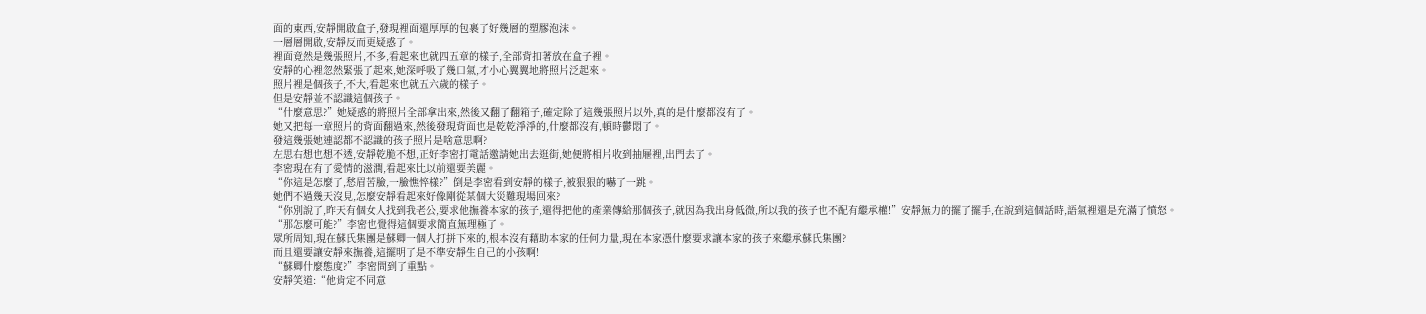面的東西,安靜開啟盒子,發現裡面還厚厚的包裹了好幾層的塑膠泡沫。
一層層開啟,安靜反而更疑惑了。
裡面竟然是幾張照片,不多,看起來也就四五章的樣子,全部背扣著放在盒子裡。
安靜的心裡忽然緊張了起來,她深呼吸了幾口氣,才小心翼翼地將照片泛起來。
照片裡是個孩子,不大,看起來也就五六歲的樣子。
但是安靜並不認識這個孩子。
“什麼意思?”她疑惑的將照片全部拿出來,然後又翻了翻箱子,確定除了這幾張照片以外,真的是什麼都沒有了。
她又把每一章照片的背面翻過來,然後發現背面也是乾乾淨淨的,什麼都沒有,頓時鬱悶了。
發這幾張她連認都不認識的孩子照片是啥意思啊?
左思右想也想不透,安靜乾脆不想,正好李密打電話邀請她出去逛街,她便將相片收到抽屜裡,出門去了。
李密現在有了愛情的滋潤,看起來比以前還要美麗。
“你這是怎麼了,愁眉苦臉,一臉憔悴樣?”倒是李密看到安靜的樣子,被狠狠的嚇了一跳。
她們不過幾天沒見,怎麼安靜看起來好像剛從某個大災難現場回來?
“你別說了,昨天有個女人找到我老公,要求他撫養本家的孩子,還得把他的產業傳給那個孩子,就因為我出身低微,所以我的孩子也不配有繼承權!”安靜無力的擺了擺手,在說到這個話時,語氣裡還是充滿了憤怒。
“那怎麼可能?”李密也覺得這個要求簡直無理極了。
眾所周知,現在蘇氏集團是蘇卿一個人打拼下來的,根本沒有藉助本家的任何力量,現在本家憑什麼要求讓本家的孩子來繼承蘇氏集團?
而且還要讓安靜來撫養,這擺明了是不準安靜生自己的小孩啊!
“蘇卿什麼態度?”李密問到了重點。
安靜笑道:“他肯定不同意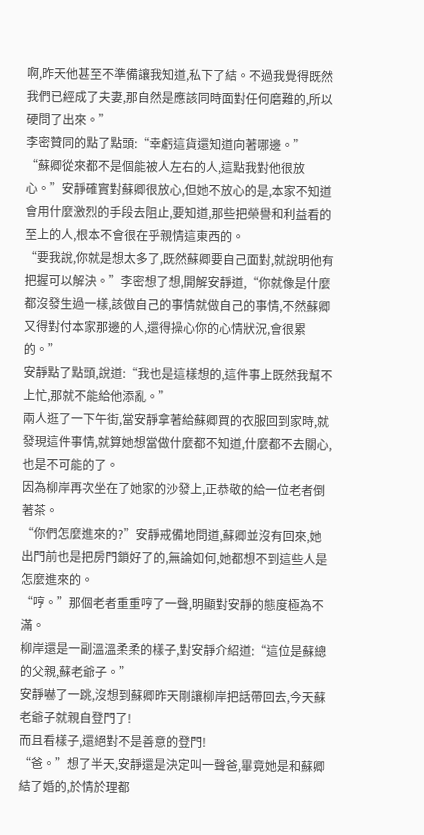啊,昨天他甚至不準備讓我知道,私下了結。不過我覺得既然我們已經成了夫妻,那自然是應該同時面對任何磨難的,所以硬問了出來。”
李密贊同的點了點頭:“幸虧這貨還知道向著哪邊。”
“蘇卿從來都不是個能被人左右的人,這點我對他很放心。”安靜確實對蘇卿很放心,但她不放心的是,本家不知道會用什麼激烈的手段去阻止,要知道,那些把榮譽和利益看的至上的人,根本不會很在乎親情這東西的。
“要我說,你就是想太多了,既然蘇卿要自己面對,就說明他有把握可以解決。”李密想了想,開解安靜道,“你就像是什麼都沒發生過一樣,該做自己的事情就做自己的事情,不然蘇卿又得對付本家那邊的人,還得操心你的心情狀況,會很累的。”
安靜點了點頭,說道:“我也是這樣想的,這件事上既然我幫不上忙,那就不能給他添亂。”
兩人逛了一下午街,當安靜拿著給蘇卿買的衣服回到家時,就發現這件事情,就算她想當做什麼都不知道,什麼都不去關心,也是不可能的了。
因為柳岸再次坐在了她家的沙發上,正恭敬的給一位老者倒著茶。
“你們怎麼進來的?”安靜戒備地問道,蘇卿並沒有回來,她出門前也是把房門鎖好了的,無論如何,她都想不到這些人是怎麼進來的。
“哼。”那個老者重重哼了一聲,明顯對安靜的態度極為不滿。
柳岸還是一副溫溫柔柔的樣子,對安靜介紹道:“這位是蘇總的父親,蘇老爺子。”
安靜嚇了一跳,沒想到蘇卿昨天剛讓柳岸把話帶回去,今天蘇老爺子就親自登門了!
而且看樣子,還絕對不是善意的登門!
“爸。”想了半天,安靜還是決定叫一聲爸,畢竟她是和蘇卿結了婚的,於情於理都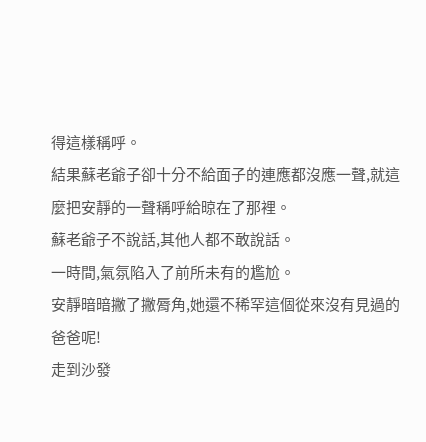得這樣稱呼。
結果蘇老爺子卻十分不給面子的連應都沒應一聲,就這麼把安靜的一聲稱呼給晾在了那裡。
蘇老爺子不說話,其他人都不敢說話。
一時間,氣氛陷入了前所未有的尷尬。
安靜暗暗撇了撇脣角,她還不稀罕這個從來沒有見過的爸爸呢!
走到沙發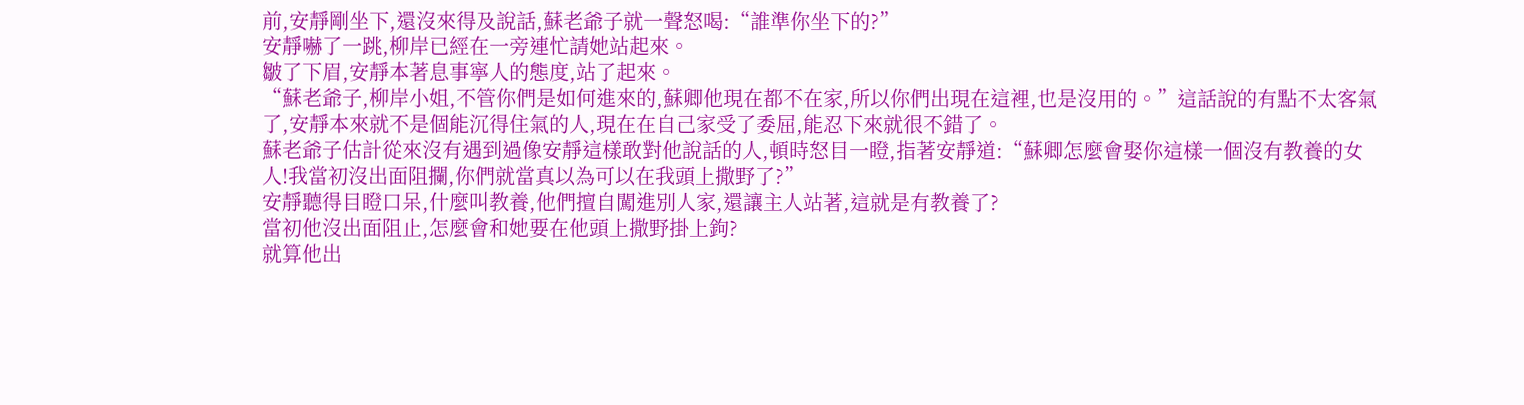前,安靜剛坐下,還沒來得及說話,蘇老爺子就一聲怒喝:“誰準你坐下的?”
安靜嚇了一跳,柳岸已經在一旁連忙請她站起來。
皺了下眉,安靜本著息事寧人的態度,站了起來。
“蘇老爺子,柳岸小姐,不管你們是如何進來的,蘇卿他現在都不在家,所以你們出現在這裡,也是沒用的。”這話說的有點不太客氣了,安靜本來就不是個能沉得住氣的人,現在在自己家受了委屈,能忍下來就很不錯了。
蘇老爺子估計從來沒有遇到過像安靜這樣敢對他說話的人,頓時怒目一瞪,指著安靜道:“蘇卿怎麼會娶你這樣一個沒有教養的女人!我當初沒出面阻攔,你們就當真以為可以在我頭上撒野了?”
安靜聽得目瞪口呆,什麼叫教養,他們擅自闖進別人家,還讓主人站著,這就是有教養了?
當初他沒出面阻止,怎麼會和她要在他頭上撒野掛上鉤?
就算他出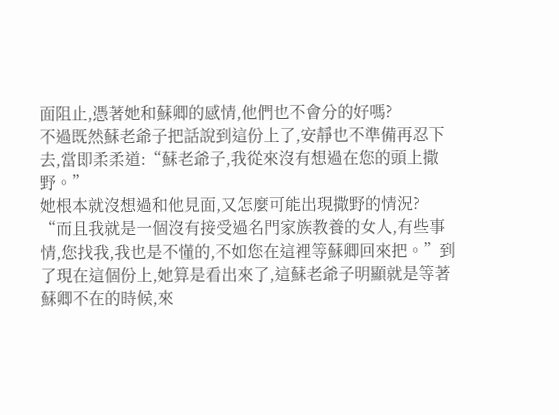面阻止,憑著她和蘇卿的感情,他們也不會分的好嗎?
不過既然蘇老爺子把話說到這份上了,安靜也不準備再忍下去,當即柔柔道:“蘇老爺子,我從來沒有想過在您的頭上撒野。”
她根本就沒想過和他見面,又怎麼可能出現撒野的情況?
“而且我就是一個沒有接受過名門家族教養的女人,有些事情,您找我,我也是不懂的,不如您在這裡等蘇卿回來把。”到了現在這個份上,她算是看出來了,這蘇老爺子明顯就是等著蘇卿不在的時候,來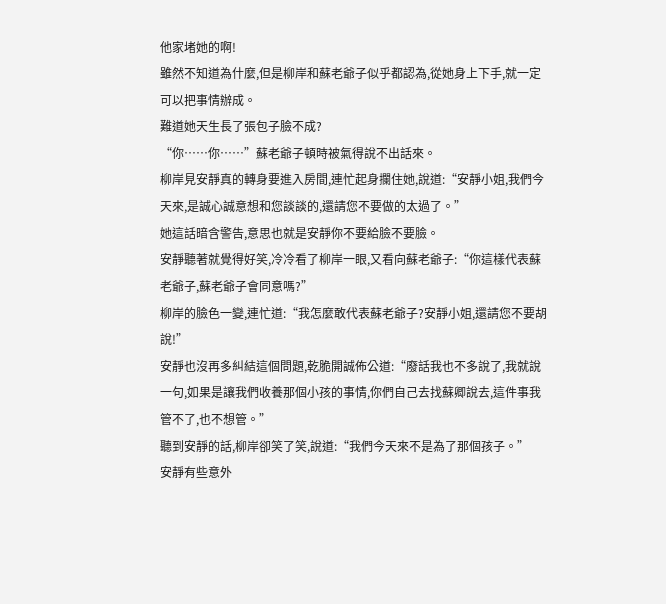他家堵她的啊!
雖然不知道為什麼,但是柳岸和蘇老爺子似乎都認為,從她身上下手,就一定可以把事情辦成。
難道她天生長了張包子臉不成?
“你……你……”蘇老爺子頓時被氣得說不出話來。
柳岸見安靜真的轉身要進入房間,連忙起身攔住她,說道:“安靜小姐,我們今天來,是誠心誠意想和您談談的,還請您不要做的太過了。”
她這話暗含警告,意思也就是安靜你不要給臉不要臉。
安靜聽著就覺得好笑,冷冷看了柳岸一眼,又看向蘇老爺子:“你這樣代表蘇老爺子,蘇老爺子會同意嗎?”
柳岸的臉色一變,連忙道:“我怎麼敢代表蘇老爺子?安靜小姐,還請您不要胡說!”
安靜也沒再多糾結這個問題,乾脆開誠佈公道:“廢話我也不多說了,我就說一句,如果是讓我們收養那個小孩的事情,你們自己去找蘇卿說去,這件事我管不了,也不想管。”
聽到安靜的話,柳岸卻笑了笑,說道:“我們今天來不是為了那個孩子。”
安靜有些意外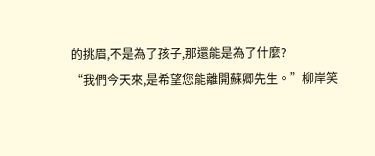的挑眉,不是為了孩子,那還能是為了什麼?
“我們今天來,是希望您能離開蘇卿先生。”柳岸笑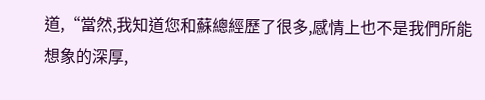道,“當然,我知道您和蘇總經歷了很多,感情上也不是我們所能想象的深厚,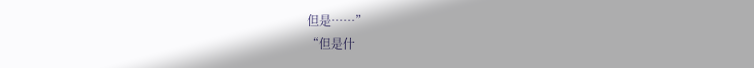但是……”
“但是什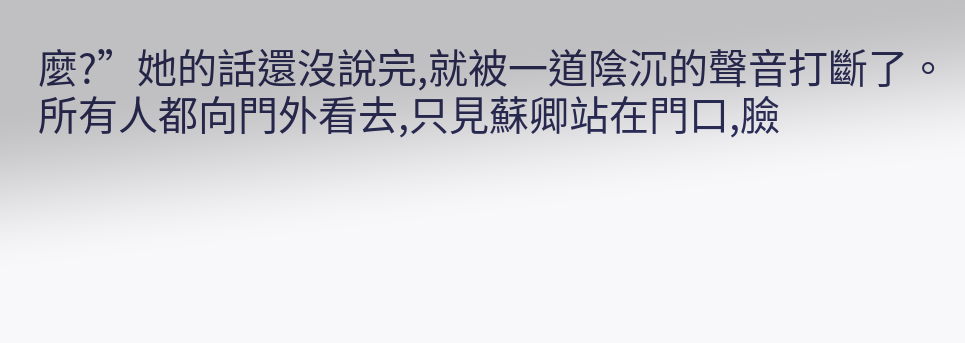麼?”她的話還沒說完,就被一道陰沉的聲音打斷了。
所有人都向門外看去,只見蘇卿站在門口,臉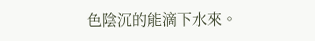色陰沉的能滴下水來。